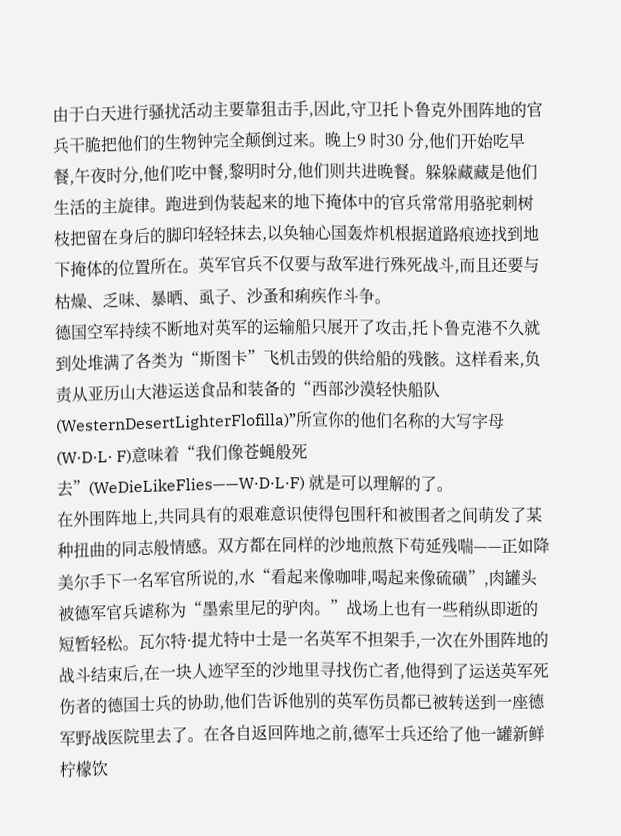由于白天进行骚扰活动主要靠狙击手,因此,守卫托卜鲁克外围阵地的官兵干脆把他们的生物钟完全颠倒过来。晚上9 时30 分,他们开始吃早餐,午夜时分,他们吃中餐,黎明时分,他们则共进晚餐。躲躲藏藏是他们生活的主旋律。跑进到伪装起来的地下掩体中的官兵常常用骆驼刺树枝把留在身后的脚印轻轻抹去,以奂轴心国轰炸机根据道路痕迹找到地下掩体的位置所在。英军官兵不仅要与敌军进行殊死战斗,而且还要与枯燥、乏味、暴晒、虱子、沙蚤和痢疾作斗争。
德国空军持续不断地对英军的运输船只展开了攻击,托卜鲁克港不久就到处堆满了各类为“斯图卡”飞机击毁的供给船的残骸。这样看来,负责从亚历山大港运送食品和装备的“西部沙漠轻快船队(WesternDesertLighterFlofilla)”所宣你的他们名称的大写字母(W·D·L· F)意味着“我们像苍蝇般死去”(WeDieLikeFlies——W·D·L·F) 就是可以理解的了。
在外围阵地上,共同具有的艰难意识使得包围秆和被围者之间萌发了某种扭曲的同志般情感。双方都在同样的沙地煎熬下苟延残喘——正如降美尔手下一名军官所说的,水“看起来像咖啡,喝起来像硫磺”,肉罐头被德军官兵谑称为“墨索里尼的驴肉。”战场上也有一些稍纵即逝的短暂轻松。瓦尔特·提尤特中士是一名英军不担架手,一次在外围阵地的战斗结束后,在一块人迹罕至的沙地里寻找伤亡者,他得到了运送英军死伤者的德国士兵的协助,他们告诉他别的英军伤员都已被转送到一座德军野战医院里去了。在各自返回阵地之前,德军士兵还给了他一罐新鲜柠檬饮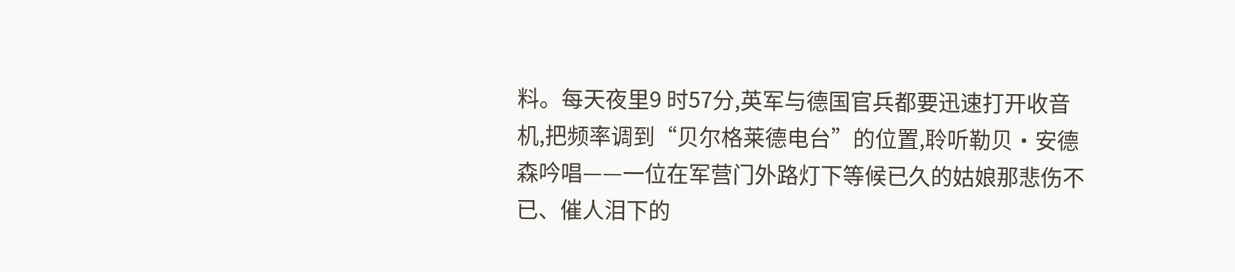料。每天夜里9 时57分,英军与德国官兵都要迅速打开收音机,把频率调到“贝尔格莱德电台”的位置,聆听勒贝·安德森吟唱——一位在军营门外路灯下等候已久的姑娘那悲伤不已、催人泪下的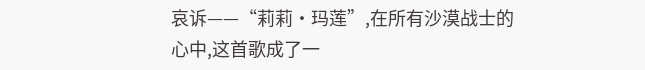哀诉——“莉莉·玛莲”,在所有沙漠战士的心中,这首歌成了一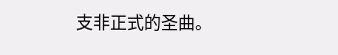支非正式的圣曲。